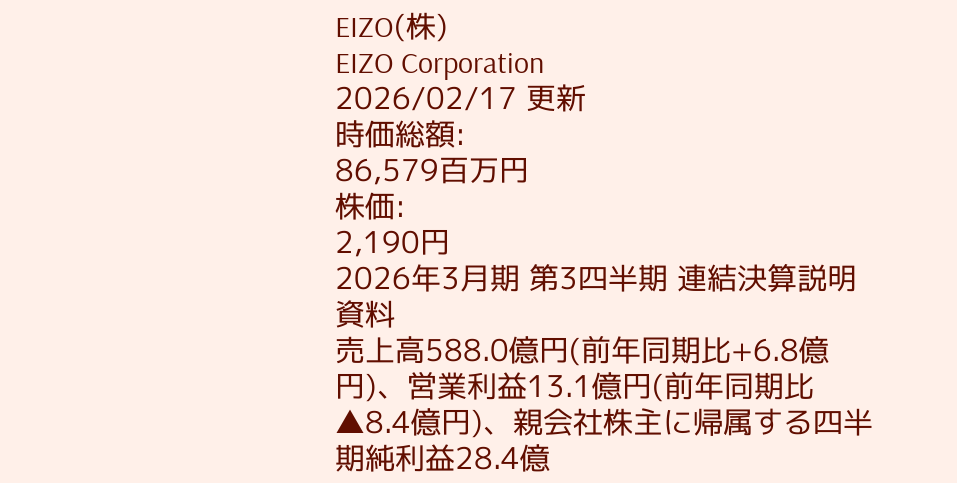EIZO(株)
EIZO Corporation
2026/02/17 更新
時価総額:
86,579百万円
株価:
2,190円
2026年3月期 第3四半期 連結決算説明資料
売上高588.0億円(前年同期比+6.8億円)、営業利益13.1億円(前年同期比▲8.4億円)、親会社株主に帰属する四半期純利益28.4億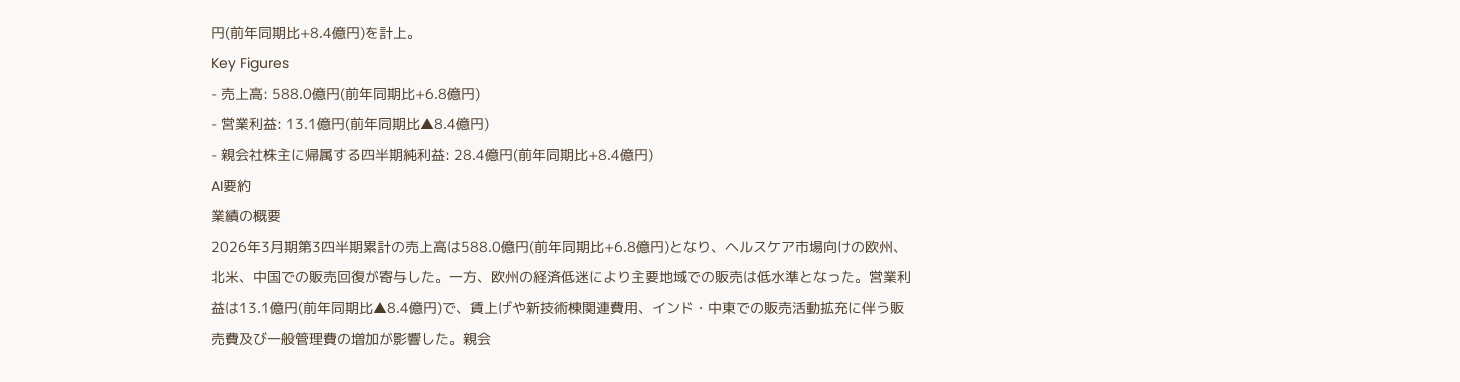円(前年同期比+8.4億円)を計上。
Key Figures
- 売上高: 588.0億円(前年同期比+6.8億円)
- 営業利益: 13.1億円(前年同期比▲8.4億円)
- 親会社株主に帰属する四半期純利益: 28.4億円(前年同期比+8.4億円)
AI要約
業績の概要
2026年3月期第3四半期累計の売上高は588.0億円(前年同期比+6.8億円)となり、ヘルスケア市場向けの欧州、北米、中国での販売回復が寄与した。一方、欧州の経済低迷により主要地域での販売は低水準となった。営業利益は13.1億円(前年同期比▲8.4億円)で、賃上げや新技術棟関連費用、インド・中東での販売活動拡充に伴う販売費及び一般管理費の増加が影響した。親会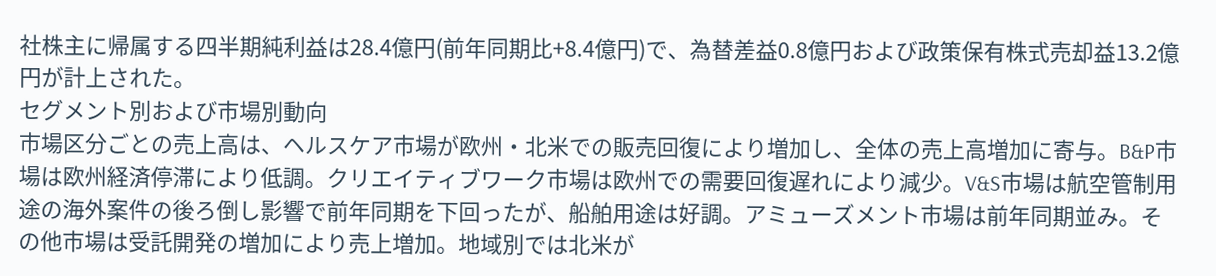社株主に帰属する四半期純利益は28.4億円(前年同期比+8.4億円)で、為替差益0.8億円および政策保有株式売却益13.2億円が計上された。
セグメント別および市場別動向
市場区分ごとの売上高は、ヘルスケア市場が欧州・北米での販売回復により増加し、全体の売上高増加に寄与。B&P市場は欧州経済停滞により低調。クリエイティブワーク市場は欧州での需要回復遅れにより減少。V&S市場は航空管制用途の海外案件の後ろ倒し影響で前年同期を下回ったが、船舶用途は好調。アミューズメント市場は前年同期並み。その他市場は受託開発の増加により売上増加。地域別では北米が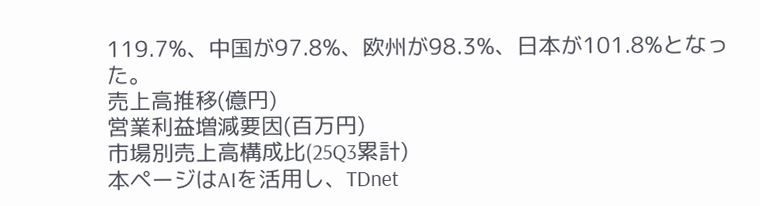119.7%、中国が97.8%、欧州が98.3%、日本が101.8%となった。
売上高推移(億円)
営業利益増減要因(百万円)
市場別売上高構成比(25Q3累計)
本ページはAIを活用し、TDnet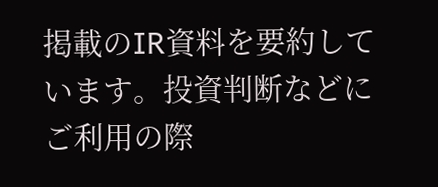掲載のIR資料を要約しています。投資判断などにご利用の際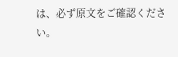は、必ず原文をご確認ください。